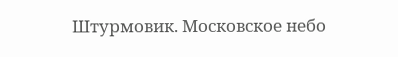Штурмовик. Московское небо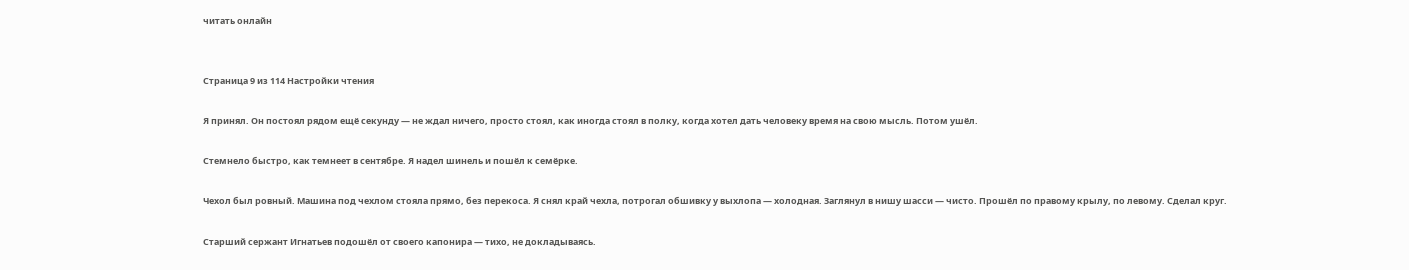читать онлайн


Страница 9 из 114 Настройки чтения

Я принял. Он постоял рядом ещё секунду — не ждал ничего, просто стоял, как иногда стоял в полку, когда хотел дать человеку время на свою мысль. Потом ушёл.

Стемнело быстро, как темнеет в сентябре. Я надел шинель и пошёл к семёрке.

Чехол был ровный. Машина под чехлом стояла прямо, без перекоса. Я снял край чехла, потрогал обшивку у выхлопа — холодная. Заглянул в нишу шасси — чисто. Прошёл по правому крылу, по левому. Сделал круг.

Старший сержант Игнатьев подошёл от своего капонира — тихо, не докладываясь.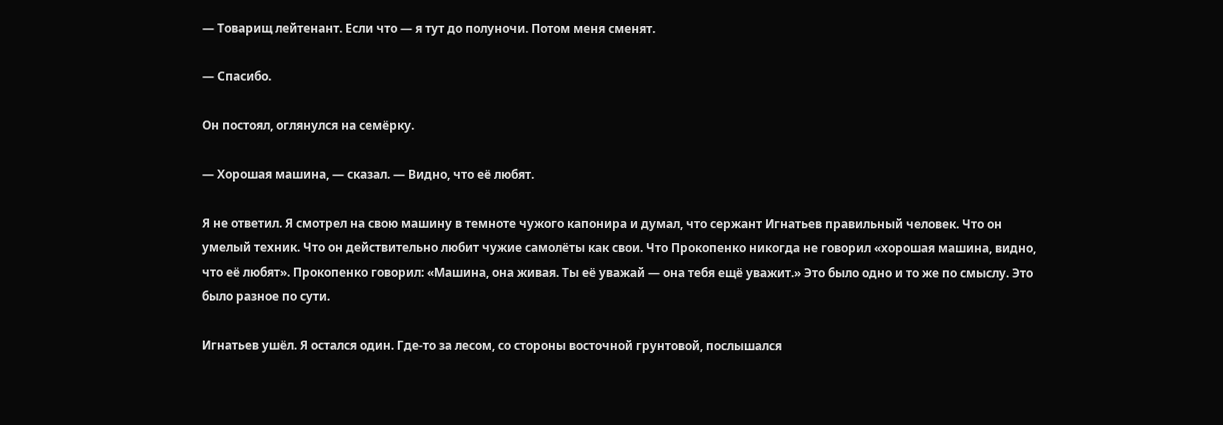— Товарищ лейтенант. Если что — я тут до полуночи. Потом меня сменят.

— Спасибо.

Он постоял, оглянулся на семёрку.

— Хорошая машина, — сказал. — Видно, что её любят.

Я не ответил. Я смотрел на свою машину в темноте чужого капонира и думал, что сержант Игнатьев правильный человек. Что он умелый техник. Что он действительно любит чужие самолёты как свои. Что Прокопенко никогда не говорил «хорошая машина, видно, что её любят». Прокопенко говорил: «Машина, она живая. Ты её уважай — она тебя ещё уважит.» Это было одно и то же по смыслу. Это было разное по сути.

Игнатьев ушёл. Я остался один. Где-то за лесом, со стороны восточной грунтовой, послышался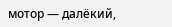мотор — далёкий,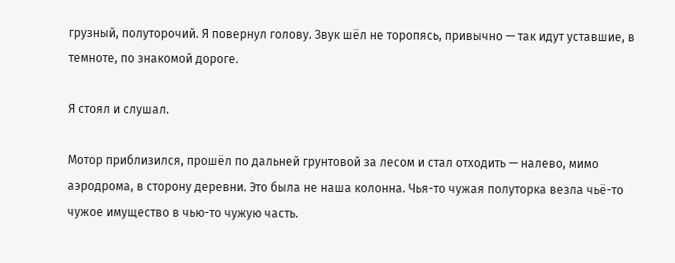грузный, полуторочий. Я повернул голову. Звук шёл не торопясь, привычно — так идут уставшие, в темноте, по знакомой дороге.

Я стоял и слушал.

Мотор приблизился, прошёл по дальней грунтовой за лесом и стал отходить — налево, мимо аэродрома, в сторону деревни. Это была не наша колонна. Чья-то чужая полуторка везла чьё-то чужое имущество в чью-то чужую часть.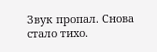Звук пропал. Снова стало тихо.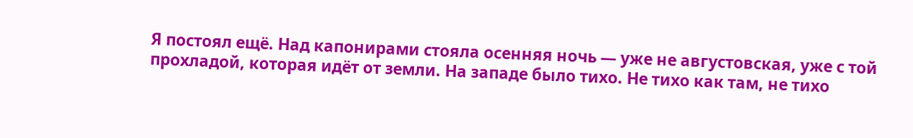Я постоял ещё. Над капонирами стояла осенняя ночь — уже не августовская, уже с той прохладой, которая идёт от земли. На западе было тихо. Не тихо как там, не тихо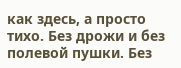как здесь, а просто тихо. Без дрожи и без полевой пушки. Без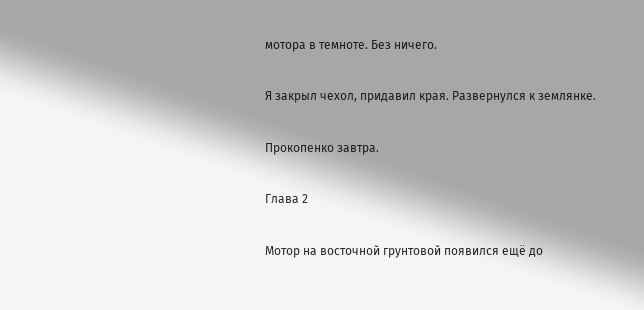мотора в темноте. Без ничего.

Я закрыл чехол, придавил края. Развернулся к землянке.

Прокопенко завтра.

Глава 2

Мотор на восточной грунтовой появился ещё до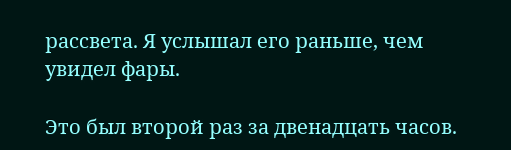рассвета. Я услышал его раньше, чем увидел фары.

Это был второй раз за двенадцать часов.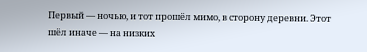Первый — ночью, и тот прошёл мимо, в сторону деревни. Этот шёл иначе — на низких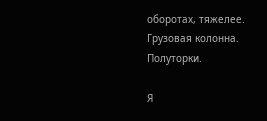оборотах, тяжелее. Грузовая колонна. Полуторки.

Я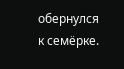обернулся к семёрке.